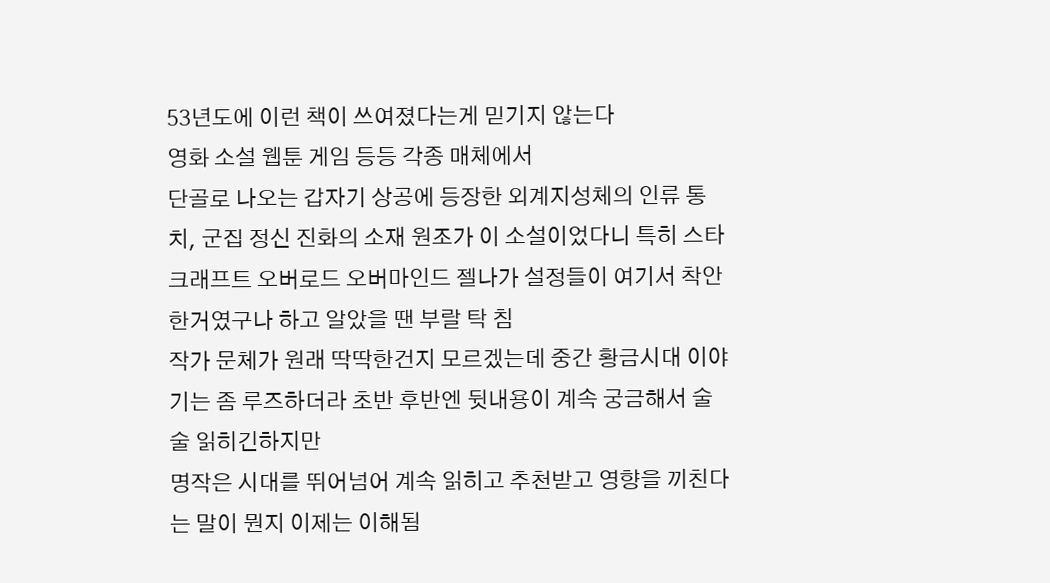53년도에 이런 책이 쓰여졌다는게 믿기지 않는다
영화 소설 웹툰 게임 등등 각종 매체에서
단골로 나오는 갑자기 상공에 등장한 외계지성체의 인류 통치, 군집 정신 진화의 소재 원조가 이 소설이었다니 특히 스타크래프트 오버로드 오버마인드 젤나가 설정들이 여기서 착안한거였구나 하고 알았을 땐 부랄 탁 침
작가 문체가 원래 딱딱한건지 모르겠는데 중간 황금시대 이야기는 좀 루즈하더라 초반 후반엔 뒷내용이 계속 궁금해서 술술 읽히긴하지만
명작은 시대를 뛰어넘어 계속 읽히고 추천받고 영향을 끼친다는 말이 뭔지 이제는 이해됨